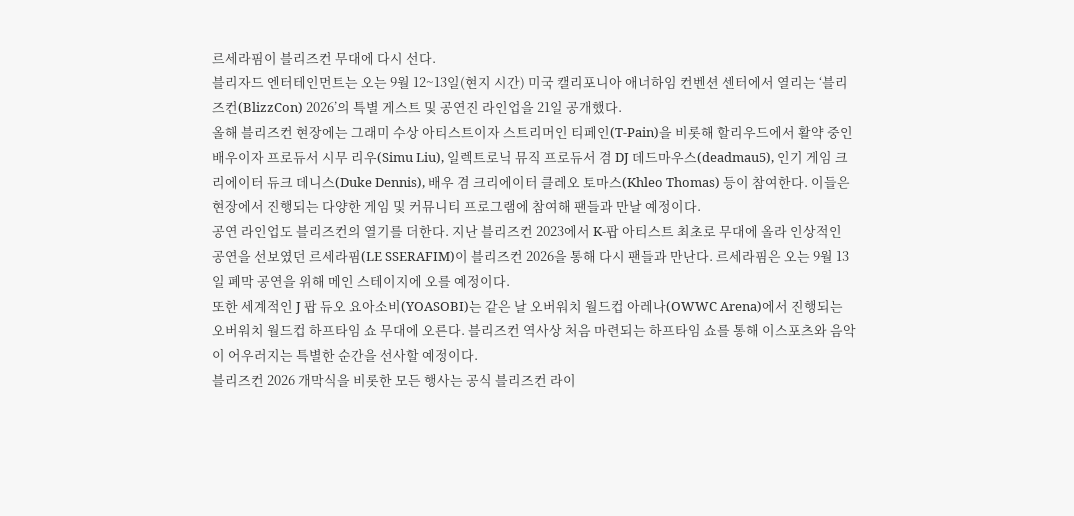르세라핌이 블리즈컨 무대에 다시 선다.
블리자드 엔터테인먼트는 오는 9월 12~13일(현지 시간) 미국 캘리포니아 애너하임 컨벤션 센터에서 열리는 ‘블리즈컨(BlizzCon) 2026’의 특별 게스트 및 공연진 라인업을 21일 공개했다.
올해 블리즈컨 현장에는 그래미 수상 아티스트이자 스트리머인 티페인(T-Pain)을 비롯해 할리우드에서 활약 중인 배우이자 프로듀서 시무 리우(Simu Liu), 일렉트로닉 뮤직 프로듀서 겸 DJ 데드마우스(deadmau5), 인기 게임 크리에이터 듀크 데니스(Duke Dennis), 배우 겸 크리에이터 클레오 토마스(Khleo Thomas) 등이 참여한다. 이들은 현장에서 진행되는 다양한 게임 및 커뮤니티 프로그램에 참여해 팬들과 만날 예정이다.
공연 라인업도 블리즈컨의 열기를 더한다. 지난 블리즈컨 2023에서 K-팝 아티스트 최초로 무대에 올라 인상적인 공연을 선보였던 르세라핌(LE SSERAFIM)이 블리즈컨 2026을 통해 다시 팬들과 만난다. 르세라핌은 오는 9월 13일 폐막 공연을 위해 메인 스테이지에 오를 예정이다.
또한 세계적인 J 팝 듀오 요아소비(YOASOBI)는 같은 날 오버워치 월드컵 아레나(OWWC Arena)에서 진행되는 오버워치 월드컵 하프타임 쇼 무대에 오른다. 블리즈컨 역사상 처음 마련되는 하프타임 쇼를 통해 이스포츠와 음악이 어우러지는 특별한 순간을 선사할 예정이다.
블리즈컨 2026 개막식을 비롯한 모든 행사는 공식 블리즈컨 라이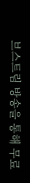브스트림 방송을 통해 무료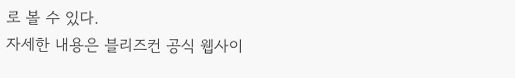로 볼 수 있다.
자세한 내용은 블리즈컨 공식 웹사이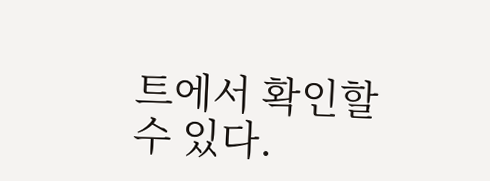트에서 확인할 수 있다.